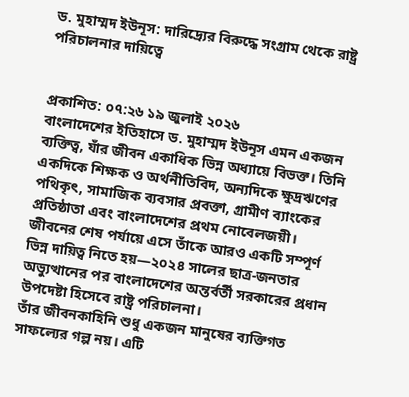ড. মুহাম্মদ ইউনূস: দারিদ্র্যের বিরুদ্ধে সংগ্রাম থেকে রাষ্ট্র পরিচালনার দায়িত্বে


প্রকাশিত: ০৭:২৬ ১৯ জুলাই ২০২৬
বাংলাদেশের ইতিহাসে ড. মুহাম্মদ ইউনূস এমন একজন ব্যক্তিত্ব, যাঁর জীবন একাধিক ভিন্ন অধ্যায়ে বিভক্ত। তিনি একদিকে শিক্ষক ও অর্থনীতিবিদ, অন্যদিকে ক্ষুদ্রঋণের পথিকৃৎ, সামাজিক ব্যবসার প্রবক্তা, গ্রামীণ ব্যাংকের প্রতিষ্ঠাতা এবং বাংলাদেশের প্রথম নোবেলজয়ী। জীবনের শেষ পর্যায়ে এসে তাঁকে আরও একটি সম্পূর্ণ ভিন্ন দায়িত্ব নিতে হয়—২০২৪ সালের ছাত্র-জনতার অভ্যুত্থানের পর বাংলাদেশের অন্তর্বর্তী সরকারের প্রধান উপদেষ্টা হিসেবে রাষ্ট্র পরিচালনা।
তাঁর জীবনকাহিনি শুধু একজন মানুষের ব্যক্তিগত সাফল্যের গল্প নয়। এটি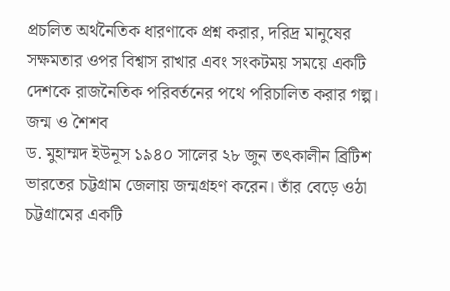প্রচলিত অর্থনৈতিক ধারণাকে প্রশ্ন করার, দরিদ্র মানুষের সক্ষমতার ওপর বিশ্বাস রাখার এবং সংকটময় সময়ে একটি দেশকে রাজনৈতিক পরিবর্তনের পথে পরিচালিত করার গল্প।
জন্ম ও শৈশব
ড. মুহাম্মদ ইউনূস ১৯৪০ সালের ২৮ জুন তৎকালীন ব্রিটিশ ভারতের চট্টগ্রাম জেলায় জন্মগ্রহণ করেন। তাঁর বেড়ে ওঠা চট্টগ্রামের একটি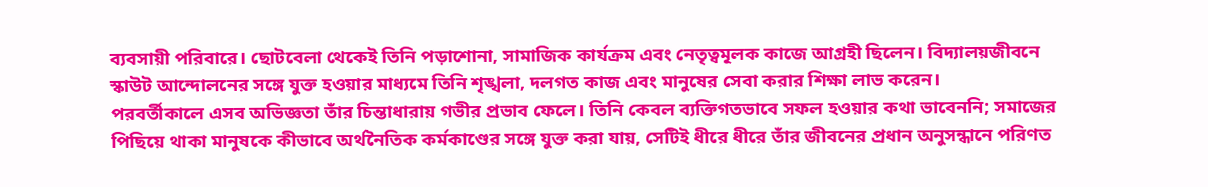ব্যবসায়ী পরিবারে। ছোটবেলা থেকেই তিনি পড়াশোনা, সামাজিক কার্যক্রম এবং নেতৃত্বমূলক কাজে আগ্রহী ছিলেন। বিদ্যালয়জীবনে স্কাউট আন্দোলনের সঙ্গে যুক্ত হওয়ার মাধ্যমে তিনি শৃঙ্খলা, দলগত কাজ এবং মানুষের সেবা করার শিক্ষা লাভ করেন।
পরবর্তীকালে এসব অভিজ্ঞতা তাঁর চিন্তাধারায় গভীর প্রভাব ফেলে। তিনি কেবল ব্যক্তিগতভাবে সফল হওয়ার কথা ভাবেননি; সমাজের পিছিয়ে থাকা মানুষকে কীভাবে অর্থনৈতিক কর্মকাণ্ডের সঙ্গে যুক্ত করা যায়, সেটিই ধীরে ধীরে তাঁর জীবনের প্রধান অনুসন্ধানে পরিণত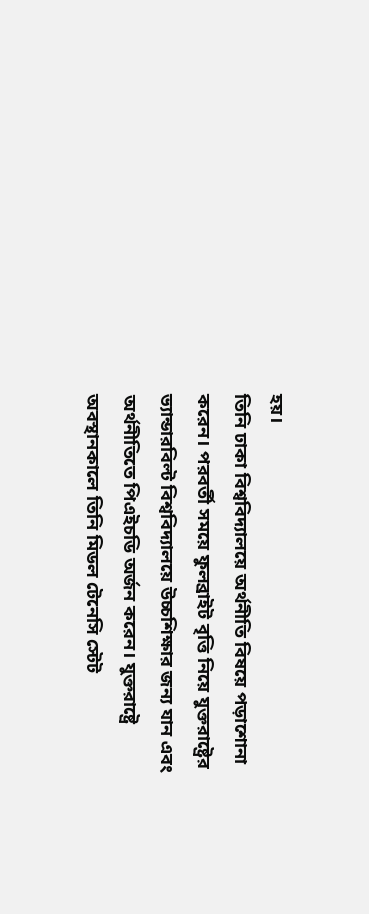হয়।
তিনি ঢাকা বিশ্ববিদ্যালয়ে অর্থনীতি বিষয়ে পড়াশোনা করেন। পরবর্তী সময়ে ফুলব্রাইট বৃত্তি নিয়ে যুক্তরাষ্ট্রের ভ্যান্ডারবিল্ট বিশ্ববিদ্যালয়ে উচ্চশিক্ষার জন্য যান এবং অর্থনীতিতে পিএইচডি অর্জন করেন। যুক্তরাষ্ট্রে অবস্থানকালে তিনি মিডল টেনেসি স্টেট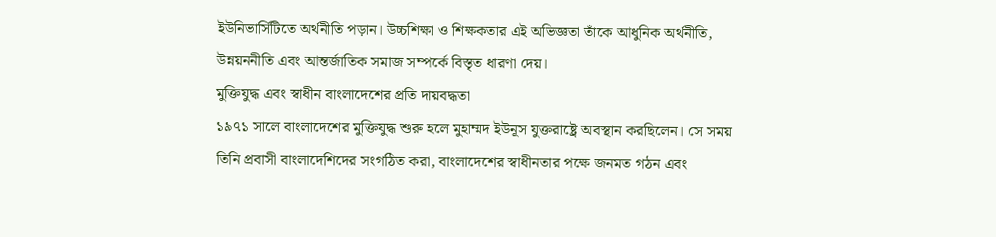ইউনিভার্সিটিতে অর্থনীতি পড়ান। উচ্চশিক্ষা ও শিক্ষকতার এই অভিজ্ঞতা তাঁকে আধুনিক অর্থনীতি, উন্নয়ননীতি এবং আন্তর্জাতিক সমাজ সম্পর্কে বিস্তৃত ধারণা দেয়।
মুক্তিযুদ্ধ এবং স্বাধীন বাংলাদেশের প্রতি দায়বদ্ধতা
১৯৭১ সালে বাংলাদেশের মুক্তিযুদ্ধ শুরু হলে মুহাম্মদ ইউনূস যুক্তরাষ্ট্রে অবস্থান করছিলেন। সে সময় তিনি প্রবাসী বাংলাদেশিদের সংগঠিত করা, বাংলাদেশের স্বাধীনতার পক্ষে জনমত গঠন এবং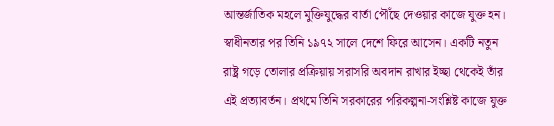আন্তর্জাতিক মহলে মুক্তিযুদ্ধের বার্তা পৌঁছে দেওয়ার কাজে যুক্ত হন।
স্বাধীনতার পর তিনি ১৯৭২ সালে দেশে ফিরে আসেন। একটি নতুন রাষ্ট্র গড়ে তোলার প্রক্রিয়ায় সরাসরি অবদান রাখার ইচ্ছা থেকেই তাঁর এই প্রত্যাবর্তন। প্রথমে তিনি সরকারের পরিকল্পনা-সংশ্লিষ্ট কাজে যুক্ত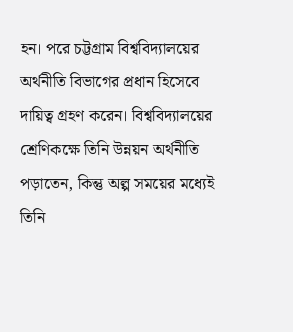হন। পরে চট্টগ্রাম বিশ্ববিদ্যালয়ের অর্থনীতি বিভাগের প্রধান হিসেবে দায়িত্ব গ্রহণ করেন। বিশ্ববিদ্যালয়ের শ্রেণিকক্ষে তিনি উন্নয়ন অর্থনীতি পড়াতেন, কিন্তু অল্প সময়ের মধ্যেই তিনি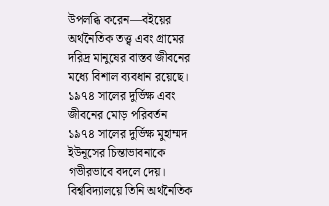উপলব্ধি করেন—বইয়ের অর্থনৈতিক তত্ত্ব এবং গ্রামের দরিদ্র মানুষের বাস্তব জীবনের মধ্যে বিশাল ব্যবধান রয়েছে।
১৯৭৪ সালের দুর্ভিক্ষ এবং জীবনের মোড় পরিবর্তন
১৯৭৪ সালের দুর্ভিক্ষ মুহাম্মদ ইউনূসের চিন্তাভাবনাকে গভীরভাবে বদলে দেয়। বিশ্ববিদ্যালয়ে তিনি অর্থনৈতিক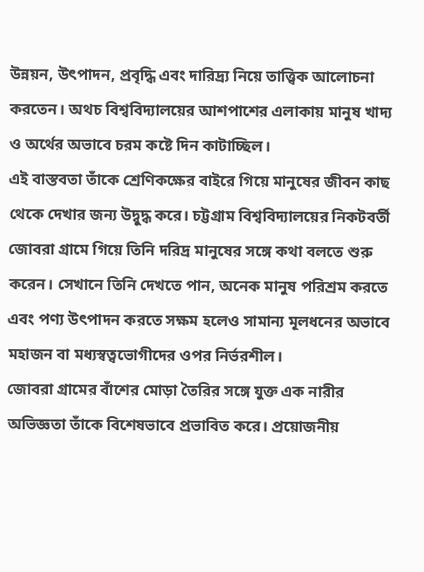উন্নয়ন, উৎপাদন, প্রবৃদ্ধি এবং দারিদ্র্য নিয়ে তাত্ত্বিক আলোচনা করতেন। অথচ বিশ্ববিদ্যালয়ের আশপাশের এলাকায় মানুষ খাদ্য ও অর্থের অভাবে চরম কষ্টে দিন কাটাচ্ছিল।
এই বাস্তবতা তাঁকে শ্রেণিকক্ষের বাইরে গিয়ে মানুষের জীবন কাছ থেকে দেখার জন্য উদ্বুদ্ধ করে। চট্টগ্রাম বিশ্ববিদ্যালয়ের নিকটবর্তী জোবরা গ্রামে গিয়ে তিনি দরিদ্র মানুষের সঙ্গে কথা বলতে শুরু করেন। সেখানে তিনি দেখতে পান, অনেক মানুষ পরিশ্রম করতে এবং পণ্য উৎপাদন করতে সক্ষম হলেও সামান্য মূলধনের অভাবে মহাজন বা মধ্যস্বত্বভোগীদের ওপর নির্ভরশীল।
জোবরা গ্রামের বাঁশের মোড়া তৈরির সঙ্গে যুক্ত এক নারীর অভিজ্ঞতা তাঁকে বিশেষভাবে প্রভাবিত করে। প্রয়োজনীয়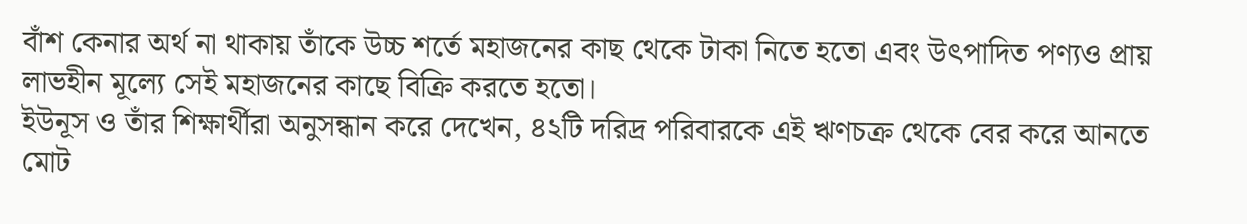বাঁশ কেনার অর্থ না থাকায় তাঁকে উচ্চ শর্তে মহাজনের কাছ থেকে টাকা নিতে হতো এবং উৎপাদিত পণ্যও প্রায় লাভহীন মূল্যে সেই মহাজনের কাছে বিক্রি করতে হতো।
ইউনূস ও তাঁর শিক্ষার্থীরা অনুসন্ধান করে দেখেন, ৪২টি দরিদ্র পরিবারকে এই ঋণচক্র থেকে বের করে আনতে মোট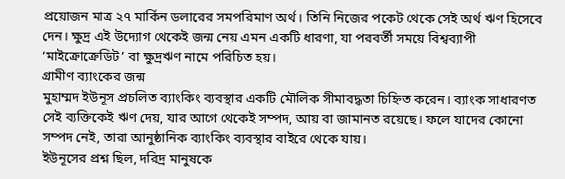প্রয়োজন মাত্র ২৭ মার্কিন ডলারের সমপরিমাণ অর্থ। তিনি নিজের পকেট থেকে সেই অর্থ ঋণ হিসেবে দেন। ক্ষুদ্র এই উদ্যোগ থেকেই জন্ম নেয় এমন একটি ধারণা, যা পরবর্তী সময়ে বিশ্বব্যাপী ‘মাইক্রোক্রেডিট’ বা ক্ষুদ্রঋণ নামে পরিচিত হয়।
গ্রামীণ ব্যাংকের জন্ম
মুহাম্মদ ইউনূস প্রচলিত ব্যাংকিং ব্যবস্থার একটি মৌলিক সীমাবদ্ধতা চিহ্নিত করেন। ব্যাংক সাধারণত সেই ব্যক্তিকেই ঋণ দেয়, যার আগে থেকেই সম্পদ, আয় বা জামানত রয়েছে। ফলে যাদের কোনো সম্পদ নেই, তারা আনুষ্ঠানিক ব্যাংকিং ব্যবস্থার বাইরে থেকে যায়।
ইউনূসের প্রশ্ন ছিল, দরিদ্র মানুষকে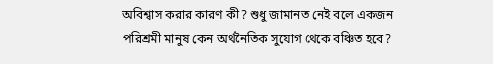অবিশ্বাস করার কারণ কী? শুধু জামানত নেই বলে একজন পরিশ্রমী মানুষ কেন অর্থনৈতিক সুযোগ থেকে বঞ্চিত হবে?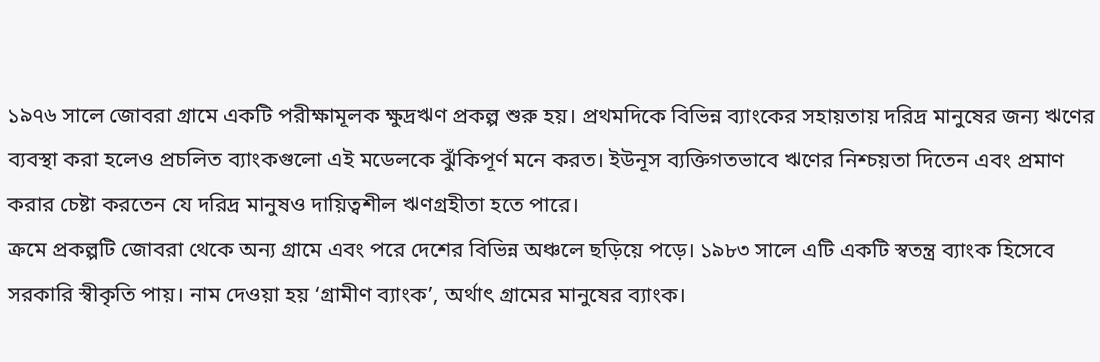১৯৭৬ সালে জোবরা গ্রামে একটি পরীক্ষামূলক ক্ষুদ্রঋণ প্রকল্প শুরু হয়। প্রথমদিকে বিভিন্ন ব্যাংকের সহায়তায় দরিদ্র মানুষের জন্য ঋণের ব্যবস্থা করা হলেও প্রচলিত ব্যাংকগুলো এই মডেলকে ঝুঁকিপূর্ণ মনে করত। ইউনূস ব্যক্তিগতভাবে ঋণের নিশ্চয়তা দিতেন এবং প্রমাণ করার চেষ্টা করতেন যে দরিদ্র মানুষও দায়িত্বশীল ঋণগ্রহীতা হতে পারে।
ক্রমে প্রকল্পটি জোবরা থেকে অন্য গ্রামে এবং পরে দেশের বিভিন্ন অঞ্চলে ছড়িয়ে পড়ে। ১৯৮৩ সালে এটি একটি স্বতন্ত্র ব্যাংক হিসেবে সরকারি স্বীকৃতি পায়। নাম দেওয়া হয় ‘গ্রামীণ ব্যাংক’, অর্থাৎ গ্রামের মানুষের ব্যাংক।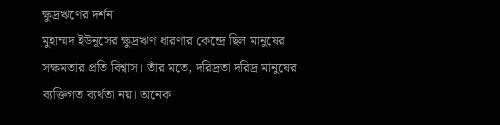ক্ষুদ্রঋণের দর্শন
মুহাম্মদ ইউনূসের ক্ষুদ্রঋণ ধারণার কেন্দ্রে ছিল মানুষের সক্ষমতার প্রতি বিশ্বাস। তাঁর মতে, দরিদ্রতা দরিদ্র মানুষের ব্যক্তিগত ব্যর্থতা নয়। অনেক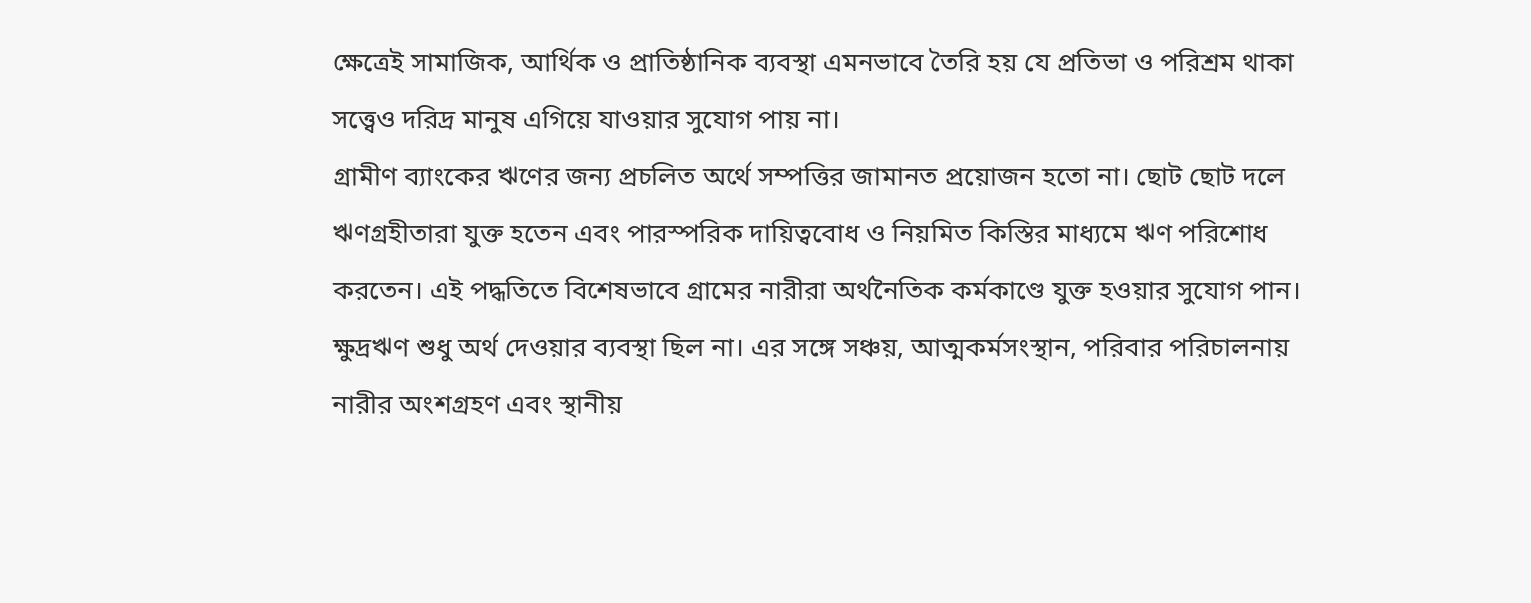ক্ষেত্রেই সামাজিক, আর্থিক ও প্রাতিষ্ঠানিক ব্যবস্থা এমনভাবে তৈরি হয় যে প্রতিভা ও পরিশ্রম থাকা সত্ত্বেও দরিদ্র মানুষ এগিয়ে যাওয়ার সুযোগ পায় না।
গ্রামীণ ব্যাংকের ঋণের জন্য প্রচলিত অর্থে সম্পত্তির জামানত প্রয়োজন হতো না। ছোট ছোট দলে ঋণগ্রহীতারা যুক্ত হতেন এবং পারস্পরিক দায়িত্ববোধ ও নিয়মিত কিস্তির মাধ্যমে ঋণ পরিশোধ করতেন। এই পদ্ধতিতে বিশেষভাবে গ্রামের নারীরা অর্থনৈতিক কর্মকাণ্ডে যুক্ত হওয়ার সুযোগ পান।
ক্ষুদ্রঋণ শুধু অর্থ দেওয়ার ব্যবস্থা ছিল না। এর সঙ্গে সঞ্চয়, আত্মকর্মসংস্থান, পরিবার পরিচালনায় নারীর অংশগ্রহণ এবং স্থানীয়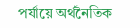পর্যায়ে অর্থনৈতিক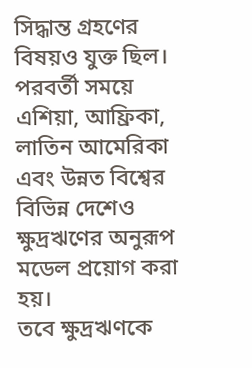সিদ্ধান্ত গ্রহণের বিষয়ও যুক্ত ছিল। পরবর্তী সময়ে এশিয়া, আফ্রিকা, লাতিন আমেরিকা এবং উন্নত বিশ্বের বিভিন্ন দেশেও ক্ষুদ্রঋণের অনুরূপ মডেল প্রয়োগ করা হয়।
তবে ক্ষুদ্রঋণকে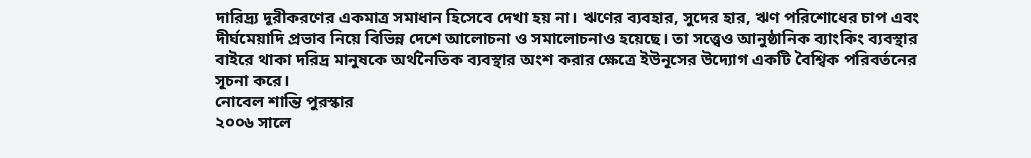দারিদ্র্য দূরীকরণের একমাত্র সমাধান হিসেবে দেখা হয় না। ঋণের ব্যবহার, সুদের হার, ঋণ পরিশোধের চাপ এবং দীর্ঘমেয়াদি প্রভাব নিয়ে বিভিন্ন দেশে আলোচনা ও সমালোচনাও হয়েছে। তা সত্ত্বেও আনুষ্ঠানিক ব্যাংকিং ব্যবস্থার বাইরে থাকা দরিদ্র মানুষকে অর্থনৈতিক ব্যবস্থার অংশ করার ক্ষেত্রে ইউনূসের উদ্যোগ একটি বৈশ্বিক পরিবর্তনের সূচনা করে।
নোবেল শান্তি পুরস্কার
২০০৬ সালে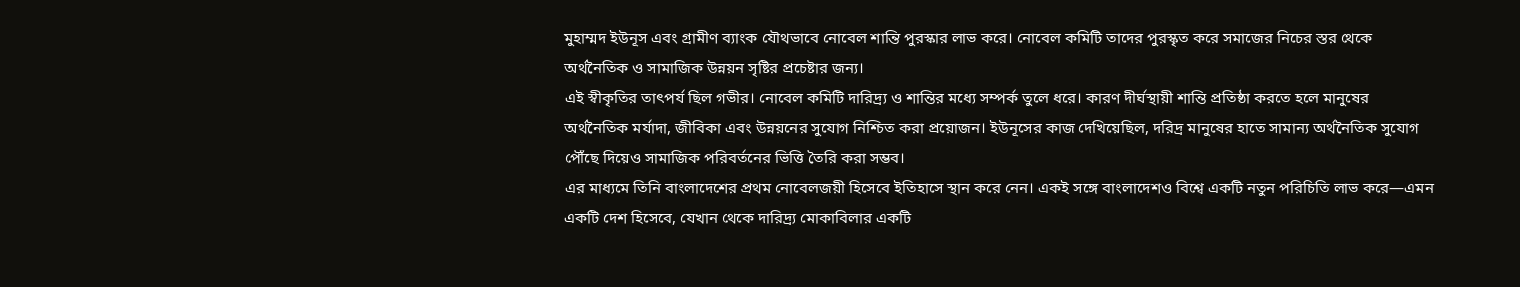মুহাম্মদ ইউনূস এবং গ্রামীণ ব্যাংক যৌথভাবে নোবেল শান্তি পুরস্কার লাভ করে। নোবেল কমিটি তাদের পুরস্কৃত করে সমাজের নিচের স্তর থেকে অর্থনৈতিক ও সামাজিক উন্নয়ন সৃষ্টির প্রচেষ্টার জন্য।
এই স্বীকৃতির তাৎপর্য ছিল গভীর। নোবেল কমিটি দারিদ্র্য ও শান্তির মধ্যে সম্পর্ক তুলে ধরে। কারণ দীর্ঘস্থায়ী শান্তি প্রতিষ্ঠা করতে হলে মানুষের অর্থনৈতিক মর্যাদা, জীবিকা এবং উন্নয়নের সুযোগ নিশ্চিত করা প্রয়োজন। ইউনূসের কাজ দেখিয়েছিল, দরিদ্র মানুষের হাতে সামান্য অর্থনৈতিক সুযোগ পৌঁছে দিয়েও সামাজিক পরিবর্তনের ভিত্তি তৈরি করা সম্ভব।
এর মাধ্যমে তিনি বাংলাদেশের প্রথম নোবেলজয়ী হিসেবে ইতিহাসে স্থান করে নেন। একই সঙ্গে বাংলাদেশও বিশ্বে একটি নতুন পরিচিতি লাভ করে—এমন একটি দেশ হিসেবে, যেখান থেকে দারিদ্র্য মোকাবিলার একটি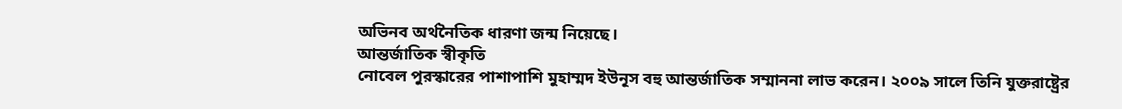অভিনব অর্থনৈতিক ধারণা জন্ম নিয়েছে।
আন্তর্জাতিক স্বীকৃতি
নোবেল পুরস্কারের পাশাপাশি মুহাম্মদ ইউনূস বহু আন্তর্জাতিক সম্মাননা লাভ করেন। ২০০৯ সালে তিনি যুক্তরাষ্ট্রের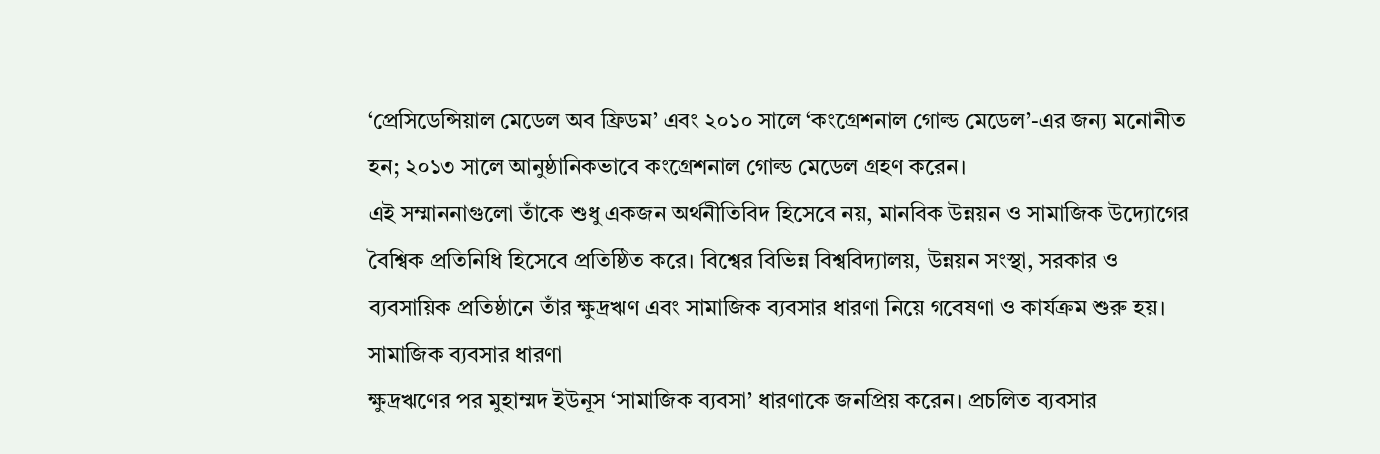‘প্রেসিডেন্সিয়াল মেডেল অব ফ্রিডম’ এবং ২০১০ সালে ‘কংগ্রেশনাল গোল্ড মেডেল’-এর জন্য মনোনীত হন; ২০১৩ সালে আনুষ্ঠানিকভাবে কংগ্রেশনাল গোল্ড মেডেল গ্রহণ করেন।
এই সম্মাননাগুলো তাঁকে শুধু একজন অর্থনীতিবিদ হিসেবে নয়, মানবিক উন্নয়ন ও সামাজিক উদ্যোগের বৈশ্বিক প্রতিনিধি হিসেবে প্রতিষ্ঠিত করে। বিশ্বের বিভিন্ন বিশ্ববিদ্যালয়, উন্নয়ন সংস্থা, সরকার ও ব্যবসায়িক প্রতিষ্ঠানে তাঁর ক্ষুদ্রঋণ এবং সামাজিক ব্যবসার ধারণা নিয়ে গবেষণা ও কার্যক্রম শুরু হয়।
সামাজিক ব্যবসার ধারণা
ক্ষুদ্রঋণের পর মুহাম্মদ ইউনূস ‘সামাজিক ব্যবসা’ ধারণাকে জনপ্রিয় করেন। প্রচলিত ব্যবসার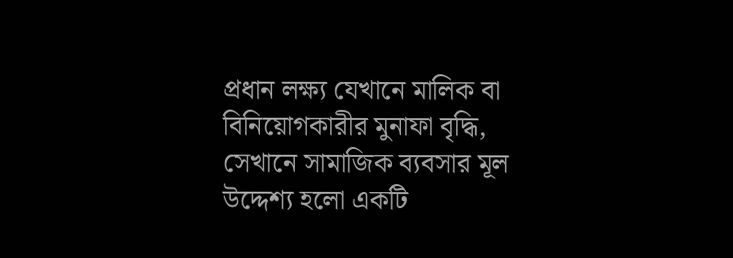প্রধান লক্ষ্য যেখানে মালিক বা বিনিয়োগকারীর মুনাফা বৃদ্ধি, সেখানে সামাজিক ব্যবসার মূল উদ্দেশ্য হলো একটি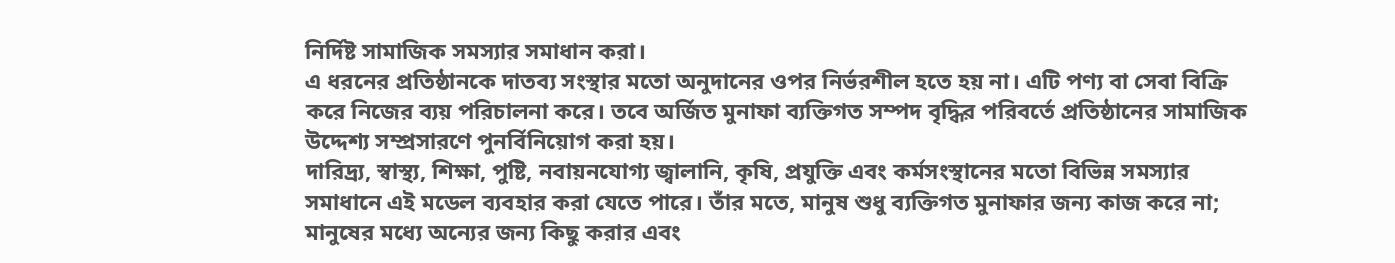নির্দিষ্ট সামাজিক সমস্যার সমাধান করা।
এ ধরনের প্রতিষ্ঠানকে দাতব্য সংস্থার মতো অনুদানের ওপর নির্ভরশীল হতে হয় না। এটি পণ্য বা সেবা বিক্রি করে নিজের ব্যয় পরিচালনা করে। তবে অর্জিত মুনাফা ব্যক্তিগত সম্পদ বৃদ্ধির পরিবর্তে প্রতিষ্ঠানের সামাজিক উদ্দেশ্য সম্প্রসারণে পুনর্বিনিয়োগ করা হয়।
দারিদ্র্য, স্বাস্থ্য, শিক্ষা, পুষ্টি, নবায়নযোগ্য জ্বালানি, কৃষি, প্রযুক্তি এবং কর্মসংস্থানের মতো বিভিন্ন সমস্যার সমাধানে এই মডেল ব্যবহার করা যেতে পারে। তাঁর মতে, মানুষ শুধু ব্যক্তিগত মুনাফার জন্য কাজ করে না; মানুষের মধ্যে অন্যের জন্য কিছু করার এবং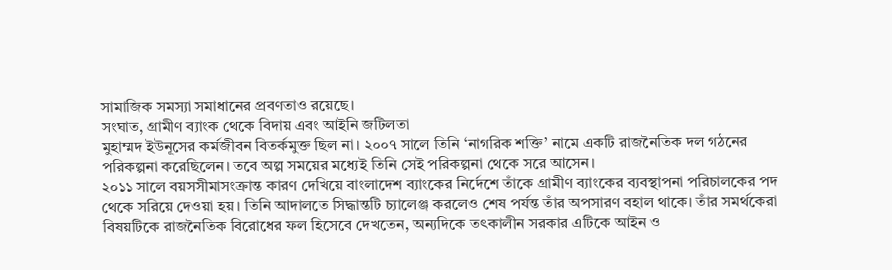সামাজিক সমস্যা সমাধানের প্রবণতাও রয়েছে।
সংঘাত, গ্রামীণ ব্যাংক থেকে বিদায় এবং আইনি জটিলতা
মুহাম্মদ ইউনূসের কর্মজীবন বিতর্কমুক্ত ছিল না। ২০০৭ সালে তিনি ‘নাগরিক শক্তি’ নামে একটি রাজনৈতিক দল গঠনের পরিকল্পনা করেছিলেন। তবে অল্প সময়ের মধ্যেই তিনি সেই পরিকল্পনা থেকে সরে আসেন।
২০১১ সালে বয়সসীমাসংক্রান্ত কারণ দেখিয়ে বাংলাদেশ ব্যাংকের নির্দেশে তাঁকে গ্রামীণ ব্যাংকের ব্যবস্থাপনা পরিচালকের পদ থেকে সরিয়ে দেওয়া হয়। তিনি আদালতে সিদ্ধান্তটি চ্যালেঞ্জ করলেও শেষ পর্যন্ত তাঁর অপসারণ বহাল থাকে। তাঁর সমর্থকেরা বিষয়টিকে রাজনৈতিক বিরোধের ফল হিসেবে দেখতেন, অন্যদিকে তৎকালীন সরকার এটিকে আইন ও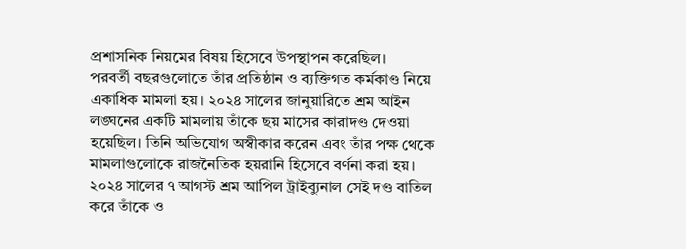প্রশাসনিক নিয়মের বিষয় হিসেবে উপস্থাপন করেছিল।
পরবর্তী বছরগুলোতে তাঁর প্রতিষ্ঠান ও ব্যক্তিগত কর্মকাণ্ড নিয়ে একাধিক মামলা হয়। ২০২৪ সালের জানুয়ারিতে শ্রম আইন লঙ্ঘনের একটি মামলায় তাঁকে ছয় মাসের কারাদণ্ড দেওয়া হয়েছিল। তিনি অভিযোগ অস্বীকার করেন এবং তাঁর পক্ষ থেকে মামলাগুলোকে রাজনৈতিক হয়রানি হিসেবে বর্ণনা করা হয়। ২০২৪ সালের ৭ আগস্ট শ্রম আপিল ট্রাইব্যুনাল সেই দণ্ড বাতিল করে তাঁকে ও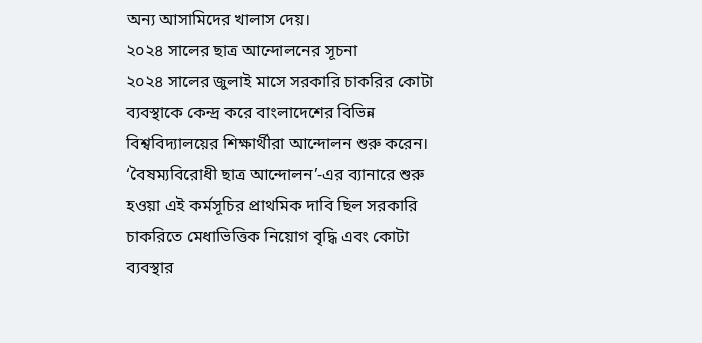অন্য আসামিদের খালাস দেয়।
২০২৪ সালের ছাত্র আন্দোলনের সূচনা
২০২৪ সালের জুলাই মাসে সরকারি চাকরির কোটা ব্যবস্থাকে কেন্দ্র করে বাংলাদেশের বিভিন্ন বিশ্ববিদ্যালয়ের শিক্ষার্থীরা আন্দোলন শুরু করেন। ‘বৈষম্যবিরোধী ছাত্র আন্দোলন’-এর ব্যানারে শুরু হওয়া এই কর্মসূচির প্রাথমিক দাবি ছিল সরকারি চাকরিতে মেধাভিত্তিক নিয়োগ বৃদ্ধি এবং কোটা ব্যবস্থার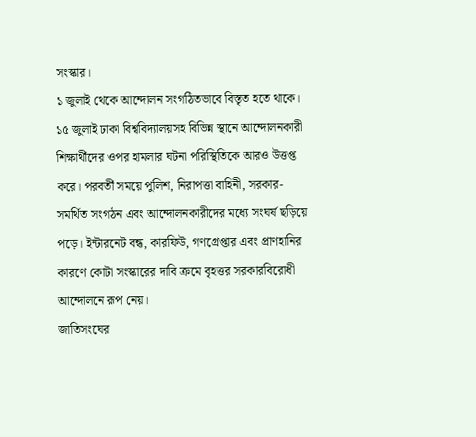সংস্কার।
১ জুলাই থেকে আন্দোলন সংগঠিতভাবে বিস্তৃত হতে থাকে। ১৫ জুলাই ঢাকা বিশ্ববিদ্যালয়সহ বিভিন্ন স্থানে আন্দোলনকারী শিক্ষার্থীদের ওপর হামলার ঘটনা পরিস্থিতিকে আরও উত্তপ্ত করে। পরবর্তী সময়ে পুলিশ, নিরাপত্তা বাহিনী, সরকার-সমর্থিত সংগঠন এবং আন্দোলনকারীদের মধ্যে সংঘর্ষ ছড়িয়ে পড়ে। ইন্টারনেট বন্ধ, কারফিউ, গণগ্রেপ্তার এবং প্রাণহানির কারণে কোটা সংস্কারের দাবি ক্রমে বৃহত্তর সরকারবিরোধী আন্দোলনে রূপ নেয়।
জাতিসংঘের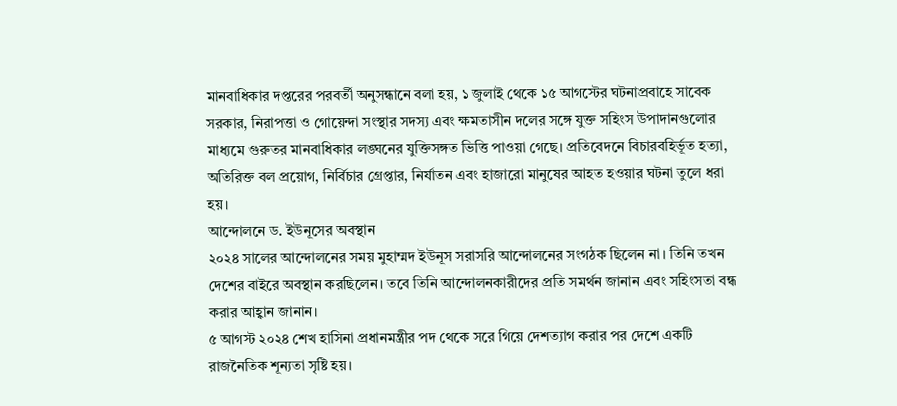মানবাধিকার দপ্তরের পরবর্তী অনুসন্ধানে বলা হয়, ১ জুলাই থেকে ১৫ আগস্টের ঘটনাপ্রবাহে সাবেক সরকার, নিরাপত্তা ও গোয়েন্দা সংস্থার সদস্য এবং ক্ষমতাসীন দলের সঙ্গে যুক্ত সহিংস উপাদানগুলোর মাধ্যমে গুরুতর মানবাধিকার লঙ্ঘনের যুক্তিসঙ্গত ভিত্তি পাওয়া গেছে। প্রতিবেদনে বিচারবহির্ভূত হত্যা, অতিরিক্ত বল প্রয়োগ, নির্বিচার গ্রেপ্তার, নির্যাতন এবং হাজারো মানুষের আহত হওয়ার ঘটনা তুলে ধরা হয়।
আন্দোলনে ড. ইউনূসের অবস্থান
২০২৪ সালের আন্দোলনের সময় মুহাম্মদ ইউনূস সরাসরি আন্দোলনের সংগঠক ছিলেন না। তিনি তখন দেশের বাইরে অবস্থান করছিলেন। তবে তিনি আন্দোলনকারীদের প্রতি সমর্থন জানান এবং সহিংসতা বন্ধ করার আহ্বান জানান।
৫ আগস্ট ২০২৪ শেখ হাসিনা প্রধানমন্ত্রীর পদ থেকে সরে গিয়ে দেশত্যাগ করার পর দেশে একটি রাজনৈতিক শূন্যতা সৃষ্টি হয়।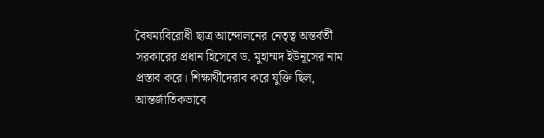বৈষম্যবিরোধী ছাত্র আন্দোলনের নেতৃত্ব অন্তর্বর্তী সরকারের প্রধান হিসেবে ড. মুহাম্মদ ইউনূসের নাম প্রস্তাব করে। শিক্ষার্থীদেরাব করে যুক্তি ছিল, আন্তর্জাতিকভাবে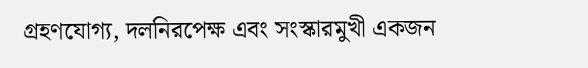গ্রহণযোগ্য, দলনিরপেক্ষ এবং সংস্কারমুখী একজন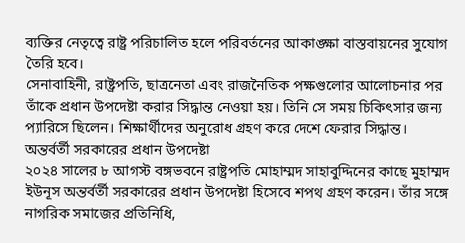ব্যক্তির নেতৃত্বে রাষ্ট্র পরিচালিত হলে পরিবর্তনের আকাঙ্ক্ষা বাস্তবায়নের সুযোগ তৈরি হবে।
সেনাবাহিনী, রাষ্ট্রপতি, ছাত্রনেতা এবং রাজনৈতিক পক্ষগুলোর আলোচনার পর তাঁকে প্রধান উপদেষ্টা করার সিদ্ধান্ত নেওয়া হয়। তিনি সে সময় চিকিৎসার জন্য প্যারিসে ছিলেন। শিক্ষার্থীদের অনুরোধ গ্রহণ করে দেশে ফেরার সিদ্ধান্ত।
অন্তর্বর্তী সরকারের প্রধান উপদেষ্টা
২০২৪ সালের ৮ আগস্ট বঙ্গভবনে রাষ্ট্রপতি মোহাম্মদ সাহাবুদ্দিনের কাছে মুহাম্মদ ইউনূস অন্তর্বর্তী সরকারের প্রধান উপদেষ্টা হিসেবে শপথ গ্রহণ করেন। তাঁর সঙ্গে নাগরিক সমাজের প্রতিনিধি,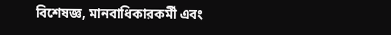বিশেষজ্ঞ, মানবাধিকারকর্মী এবং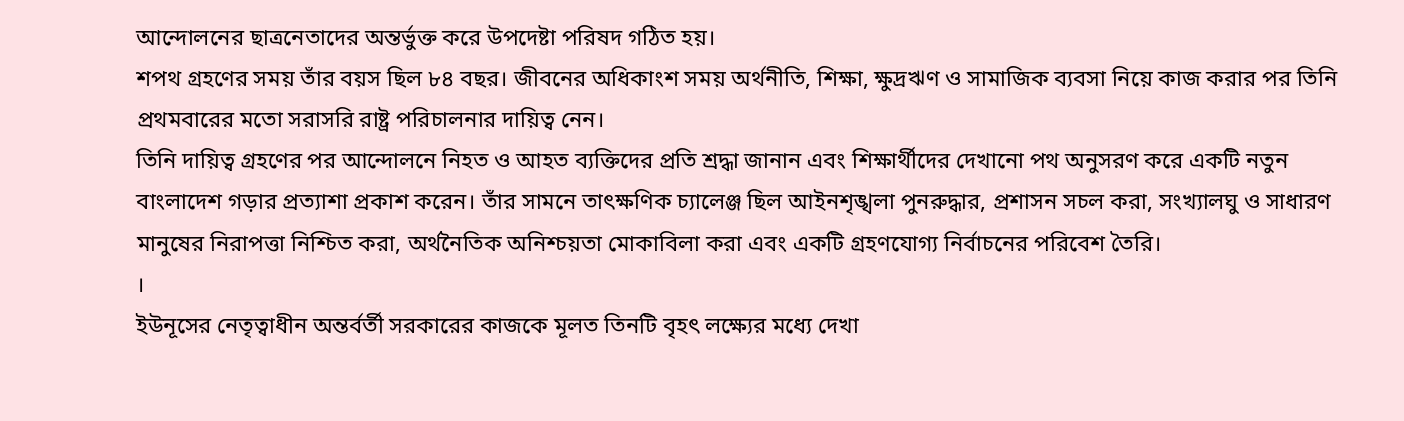আন্দোলনের ছাত্রনেতাদের অন্তর্ভুক্ত করে উপদেষ্টা পরিষদ গঠিত হয়।
শপথ গ্রহণের সময় তাঁর বয়স ছিল ৮৪ বছর। জীবনের অধিকাংশ সময় অর্থনীতি, শিক্ষা, ক্ষুদ্রঋণ ও সামাজিক ব্যবসা নিয়ে কাজ করার পর তিনি প্রথমবারের মতো সরাসরি রাষ্ট্র পরিচালনার দায়িত্ব নেন।
তিনি দায়িত্ব গ্রহণের পর আন্দোলনে নিহত ও আহত ব্যক্তিদের প্রতি শ্রদ্ধা জানান এবং শিক্ষার্থীদের দেখানো পথ অনুসরণ করে একটি নতুন বাংলাদেশ গড়ার প্রত্যাশা প্রকাশ করেন। তাঁর সামনে তাৎক্ষণিক চ্যালেঞ্জ ছিল আইনশৃঙ্খলা পুনরুদ্ধার, প্রশাসন সচল করা, সংখ্যালঘু ও সাধারণ মানুষের নিরাপত্তা নিশ্চিত করা, অর্থনৈতিক অনিশ্চয়তা মোকাবিলা করা এবং একটি গ্রহণযোগ্য নির্বাচনের পরিবেশ তৈরি।
।
ইউনূসের নেতৃত্বাধীন অন্তর্বর্তী সরকারের কাজকে মূলত তিনটি বৃহৎ লক্ষ্যের মধ্যে দেখা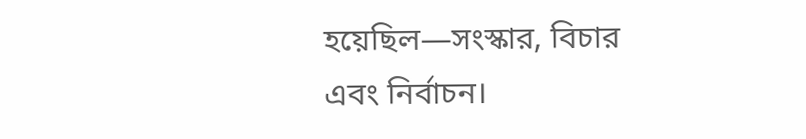হয়েছিল—সংস্কার, বিচার এবং নির্বাচন।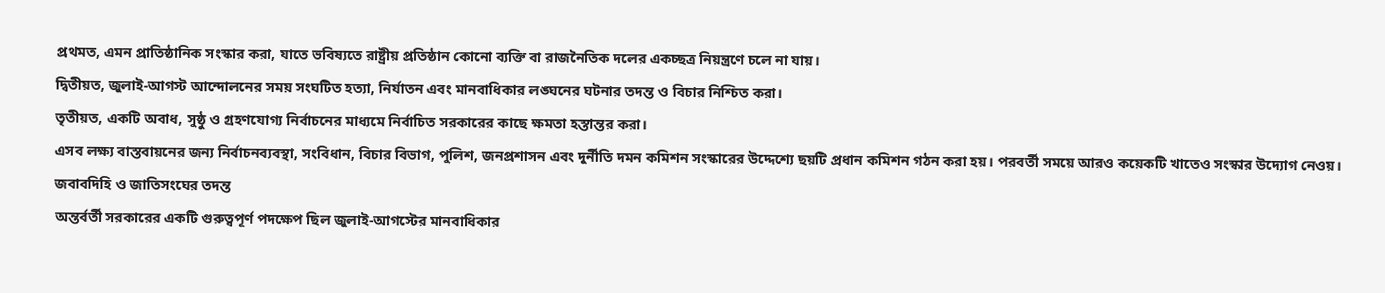প্রথমত, এমন প্রাতিষ্ঠানিক সংস্কার করা, যাতে ভবিষ্যতে রাষ্ট্রীয় প্রতিষ্ঠান কোনো ব্যক্তি বা রাজনৈতিক দলের একচ্ছত্র নিয়ন্ত্রণে চলে না যায়।
দ্বিতীয়ত, জুলাই-আগস্ট আন্দোলনের সময় সংঘটিত হত্যা, নির্যাতন এবং মানবাধিকার লঙ্ঘনের ঘটনার তদন্ত ও বিচার নিশ্চিত করা।
তৃতীয়ত, একটি অবাধ, সুষ্ঠু ও গ্রহণযোগ্য নির্বাচনের মাধ্যমে নির্বাচিত সরকারের কাছে ক্ষমতা হস্তান্তর করা।
এসব লক্ষ্য বাস্তবায়নের জন্য নির্বাচনব্যবস্থা, সংবিধান, বিচার বিভাগ, পুলিশ, জনপ্রশাসন এবং দুর্নীতি দমন কমিশন সংস্কারের উদ্দেশ্যে ছয়টি প্রধান কমিশন গঠন করা হয়। পরবর্তী সময়ে আরও কয়েকটি খাতেও সংস্কার উদ্যোগ নেওয়।
জবাবদিহি ও জাতিসংঘের তদন্ত
অন্তর্বর্তী সরকারের একটি গুরুত্বপূর্ণ পদক্ষেপ ছিল জুলাই-আগস্টের মানবাধিকার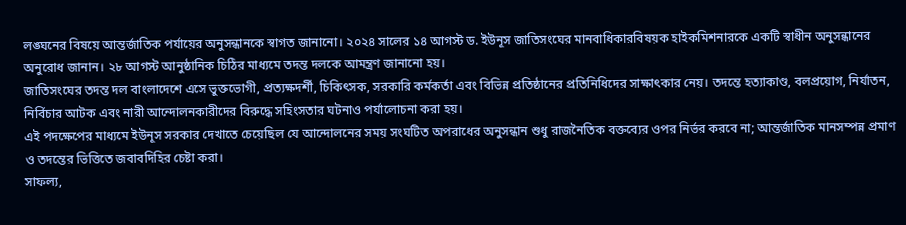লঙ্ঘনের বিষয়ে আন্তর্জাতিক পর্যায়ের অনুসন্ধানকে স্বাগত জানানো। ২০২৪ সালের ১৪ আগস্ট ড. ইউনূস জাতিসংঘের মানবাধিকারবিষয়ক হাইকমিশনারকে একটি স্বাধীন অনুসন্ধানের অনুরোধ জানান। ২৮ আগস্ট আনুষ্ঠানিক চিঠির মাধ্যমে তদন্ত দলকে আমন্ত্রণ জানানো হয়।
জাতিসংঘের তদন্ত দল বাংলাদেশে এসে ভুক্তভোগী, প্রত্যক্ষদর্শী, চিকিৎসক, সরকারি কর্মকর্তা এবং বিভিন্ন প্রতিষ্ঠানের প্রতিনিধিদের সাক্ষাৎকার নেয়। তদন্তে হত্যাকাণ্ড, বলপ্রয়োগ, নির্যাতন, নির্বিচার আটক এবং নারী আন্দোলনকারীদের বিরুদ্ধে সহিংসতার ঘটনাও পর্যালোচনা করা হয়।
এই পদক্ষেপের মাধ্যমে ইউনূস সরকার দেখাতে চেয়েছিল যে আন্দোলনের সময় সংঘটিত অপরাধের অনুসন্ধান শুধু রাজনৈতিক বক্তব্যের ওপর নির্ভর করবে না; আন্তর্জাতিক মানসম্পন্ন প্রমাণ ও তদন্তের ভিত্তিতে জবাবদিহির চেষ্টা করা।
সাফল্য,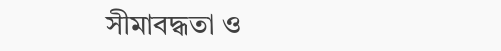সীমাবদ্ধতা ও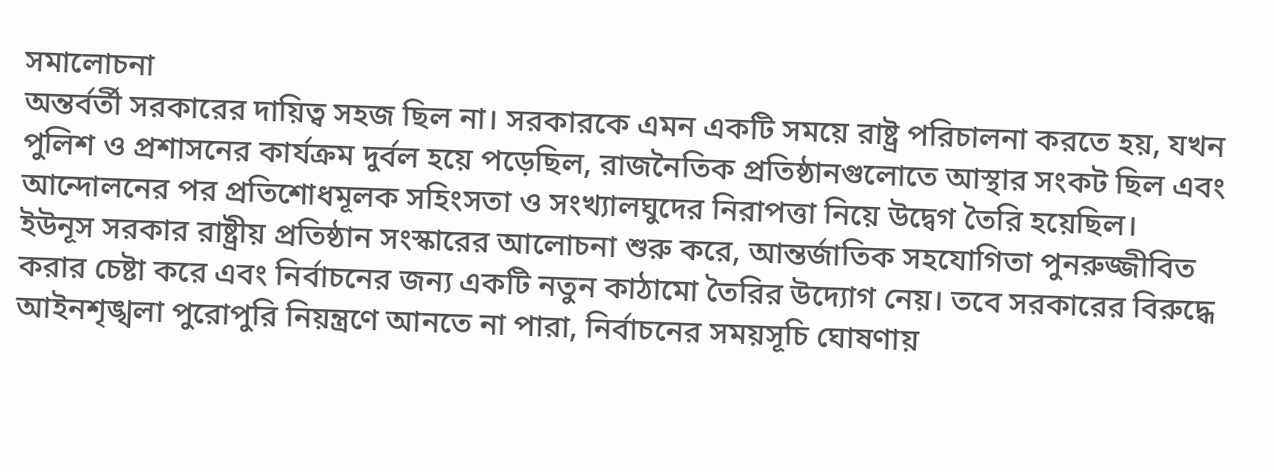সমালোচনা
অন্তর্বর্তী সরকারের দায়িত্ব সহজ ছিল না। সরকারকে এমন একটি সময়ে রাষ্ট্র পরিচালনা করতে হয়, যখন পুলিশ ও প্রশাসনের কার্যক্রম দুর্বল হয়ে পড়েছিল, রাজনৈতিক প্রতিষ্ঠানগুলোতে আস্থার সংকট ছিল এবং আন্দোলনের পর প্রতিশোধমূলক সহিংসতা ও সংখ্যালঘুদের নিরাপত্তা নিয়ে উদ্বেগ তৈরি হয়েছিল।
ইউনূস সরকার রাষ্ট্রীয় প্রতিষ্ঠান সংস্কারের আলোচনা শুরু করে, আন্তর্জাতিক সহযোগিতা পুনরুজ্জীবিত করার চেষ্টা করে এবং নির্বাচনের জন্য একটি নতুন কাঠামো তৈরির উদ্যোগ নেয়। তবে সরকারের বিরুদ্ধে আইনশৃঙ্খলা পুরোপুরি নিয়ন্ত্রণে আনতে না পারা, নির্বাচনের সময়সূচি ঘোষণায়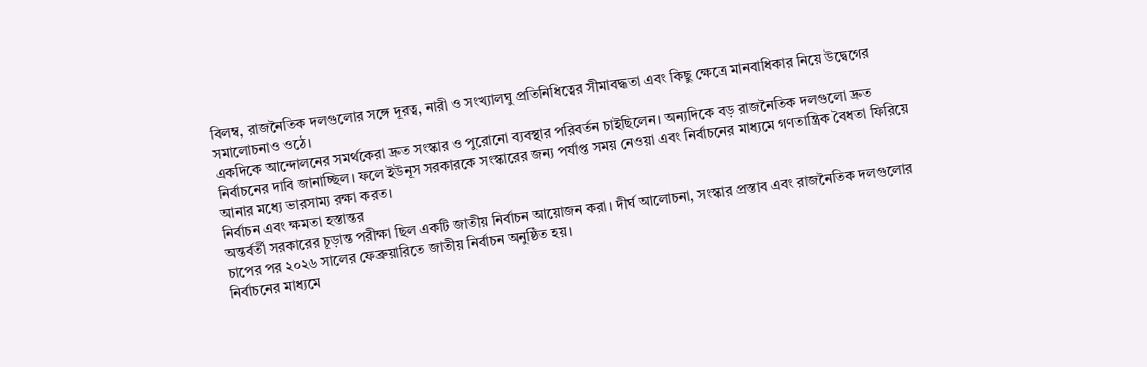বিলম্ব, রাজনৈতিক দলগুলোর সঙ্গে দূরত্ব, নারী ও সংখ্যালঘু প্রতিনিধিত্বের সীমাবদ্ধতা এবং কিছু ক্ষেত্রে মানবাধিকার নিয়ে উদ্বেগের সমালোচনাও ওঠে।
একদিকে আন্দোলনের সমর্থকেরা দ্রুত সংস্কার ও পুরোনো ব্যবস্থার পরিবর্তন চাইছিলেন। অন্যদিকে বড় রাজনৈতিক দলগুলো দ্রুত নির্বাচনের দাবি জানাচ্ছিল। ফলে ইউনূস সরকারকে সংস্কারের জন্য পর্যাপ্ত সময় নেওয়া এবং নির্বাচনের মাধ্যমে গণতান্ত্রিক বৈধতা ফিরিয়ে আনার মধ্যে ভারসাম্য রক্ষা করত।
নির্বাচন এবং ক্ষমতা হস্তান্তর
অন্তর্বর্তী সরকারের চূড়ান্ত পরীক্ষা ছিল একটি জাতীয় নির্বাচন আয়োজন করা। দীর্ঘ আলোচনা, সংস্কার প্রস্তাব এবং রাজনৈতিক দলগুলোর চাপের পর ২০২৬ সালের ফেব্রুয়ারিতে জাতীয় নির্বাচন অনুষ্ঠিত হয়।
নির্বাচনের মাধ্যমে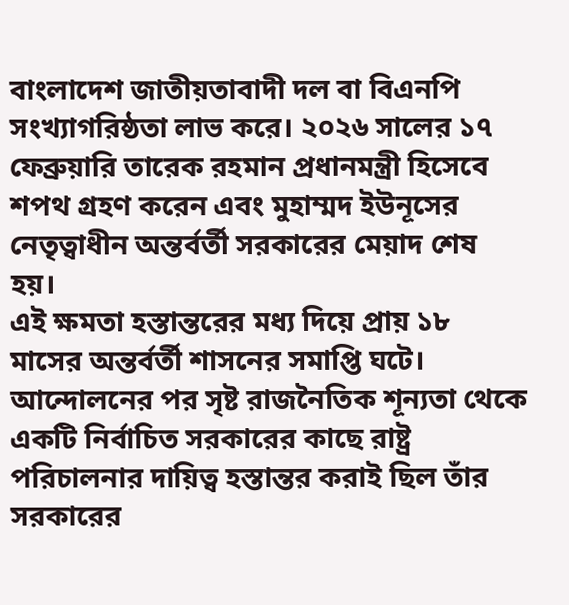বাংলাদেশ জাতীয়তাবাদী দল বা বিএনপি সংখ্যাগরিষ্ঠতা লাভ করে। ২০২৬ সালের ১৭ ফেব্রুয়ারি তারেক রহমান প্রধানমন্ত্রী হিসেবে শপথ গ্রহণ করেন এবং মুহাম্মদ ইউনূসের নেতৃত্বাধীন অন্তর্বর্তী সরকারের মেয়াদ শেষ হয়।
এই ক্ষমতা হস্তান্তরের মধ্য দিয়ে প্রায় ১৮ মাসের অন্তর্বর্তী শাসনের সমাপ্তি ঘটে। আন্দোলনের পর সৃষ্ট রাজনৈতিক শূন্যতা থেকে একটি নির্বাচিত সরকারের কাছে রাষ্ট্র পরিচালনার দায়িত্ব হস্তান্তর করাই ছিল তাঁর সরকারের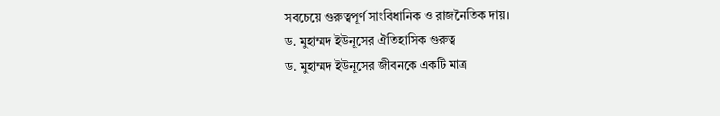সবচেয়ে গুরুত্বপূর্ণ সাংবিধানিক ও রাজনৈতিক দায়।
ড. মুহাম্মদ ইউনূসের ঐতিহাসিক গুরুত্ব
ড. মুহাম্মদ ইউনূসের জীবনকে একটি মাত্র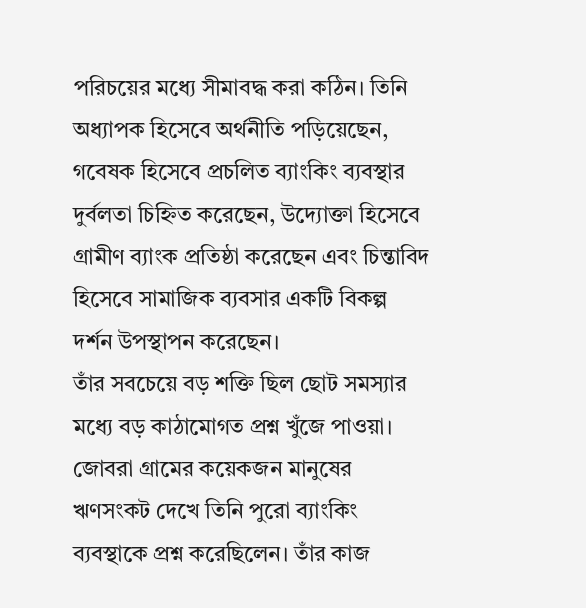পরিচয়ের মধ্যে সীমাবদ্ধ করা কঠিন। তিনি অধ্যাপক হিসেবে অর্থনীতি পড়িয়েছেন, গবেষক হিসেবে প্রচলিত ব্যাংকিং ব্যবস্থার দুর্বলতা চিহ্নিত করেছেন, উদ্যোক্তা হিসেবে গ্রামীণ ব্যাংক প্রতিষ্ঠা করেছেন এবং চিন্তাবিদ হিসেবে সামাজিক ব্যবসার একটি বিকল্প দর্শন উপস্থাপন করেছেন।
তাঁর সবচেয়ে বড় শক্তি ছিল ছোট সমস্যার মধ্যে বড় কাঠামোগত প্রশ্ন খুঁজে পাওয়া। জোবরা গ্রামের কয়েকজন মানুষের ঋণসংকট দেখে তিনি পুরো ব্যাংকিং ব্যবস্থাকে প্রশ্ন করেছিলেন। তাঁর কাজ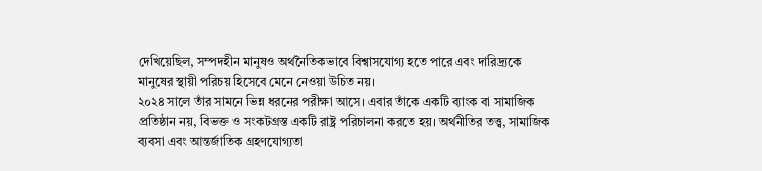দেখিয়েছিল, সম্পদহীন মানুষও অর্থনৈতিকভাবে বিশ্বাসযোগ্য হতে পারে এবং দারিদ্র্যকে মানুষের স্থায়ী পরিচয় হিসেবে মেনে নেওয়া উচিত নয়।
২০২৪ সালে তাঁর সামনে ভিন্ন ধরনের পরীক্ষা আসে। এবার তাঁকে একটি ব্যাংক বা সামাজিক প্রতিষ্ঠান নয়, বিভক্ত ও সংকটগ্রস্ত একটি রাষ্ট্র পরিচালনা করতে হয়। অর্থনীতির তত্ত্ব, সামাজিক ব্যবসা এবং আন্তর্জাতিক গ্রহণযোগ্যতা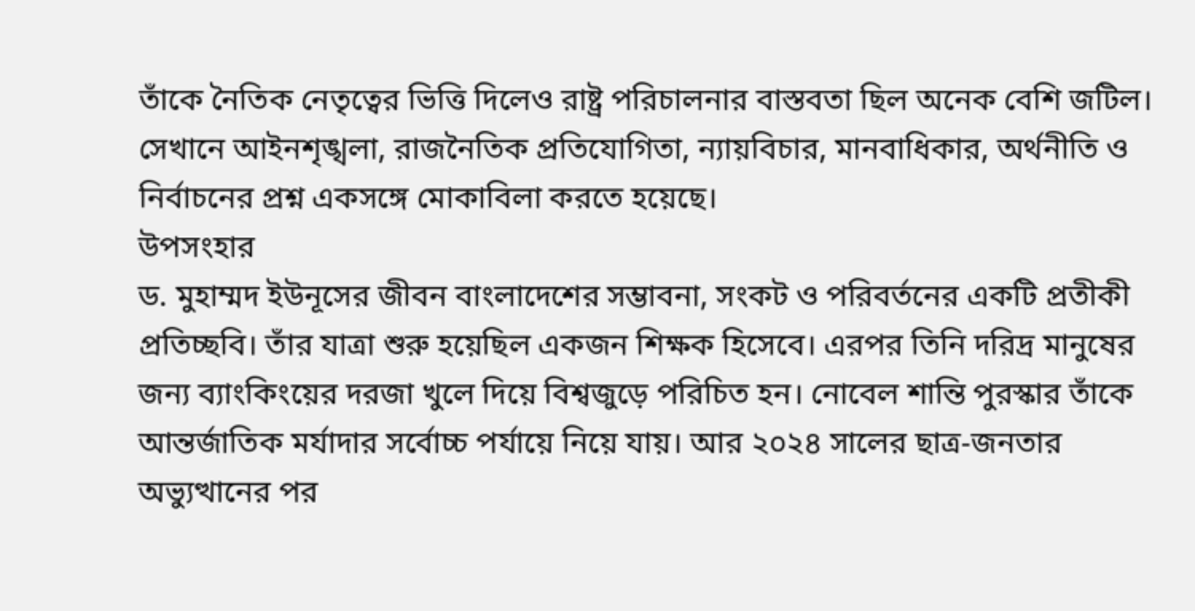তাঁকে নৈতিক নেতৃত্বের ভিত্তি দিলেও রাষ্ট্র পরিচালনার বাস্তবতা ছিল অনেক বেশি জটিল। সেখানে আইনশৃঙ্খলা, রাজনৈতিক প্রতিযোগিতা, ন্যায়বিচার, মানবাধিকার, অর্থনীতি ও নির্বাচনের প্রশ্ন একসঙ্গে মোকাবিলা করতে হয়েছে।
উপসংহার
ড. মুহাম্মদ ইউনূসের জীবন বাংলাদেশের সম্ভাবনা, সংকট ও পরিবর্তনের একটি প্রতীকী প্রতিচ্ছবি। তাঁর যাত্রা শুরু হয়েছিল একজন শিক্ষক হিসেবে। এরপর তিনি দরিদ্র মানুষের জন্য ব্যাংকিংয়ের দরজা খুলে দিয়ে বিশ্বজুড়ে পরিচিত হন। নোবেল শান্তি পুরস্কার তাঁকে আন্তর্জাতিক মর্যাদার সর্বোচ্চ পর্যায়ে নিয়ে যায়। আর ২০২৪ সালের ছাত্র-জনতার অভ্যুত্থানের পর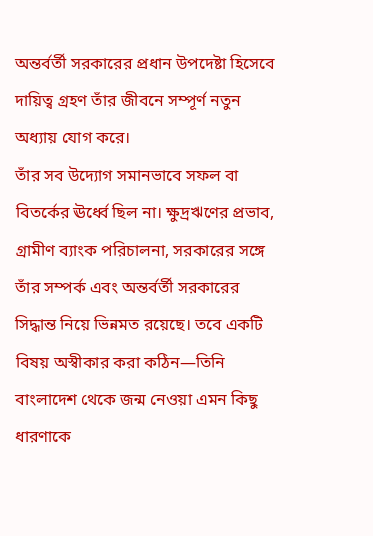অন্তর্বর্তী সরকারের প্রধান উপদেষ্টা হিসেবে দায়িত্ব গ্রহণ তাঁর জীবনে সম্পূর্ণ নতুন অধ্যায় যোগ করে।
তাঁর সব উদ্যোগ সমানভাবে সফল বা বিতর্কের ঊর্ধ্বে ছিল না। ক্ষুদ্রঋণের প্রভাব, গ্রামীণ ব্যাংক পরিচালনা, সরকারের সঙ্গে তাঁর সম্পর্ক এবং অন্তর্বর্তী সরকারের সিদ্ধান্ত নিয়ে ভিন্নমত রয়েছে। তবে একটি বিষয় অস্বীকার করা কঠিন—তিনি বাংলাদেশ থেকে জন্ম নেওয়া এমন কিছু ধারণাকে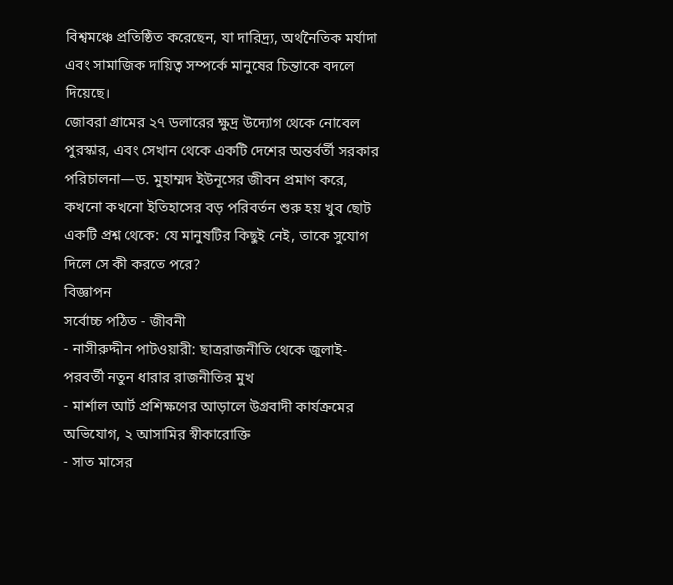বিশ্বমঞ্চে প্রতিষ্ঠিত করেছেন, যা দারিদ্র্য, অর্থনৈতিক মর্যাদা এবং সামাজিক দায়িত্ব সম্পর্কে মানুষের চিন্তাকে বদলে দিয়েছে।
জোবরা গ্রামের ২৭ ডলারের ক্ষুদ্র উদ্যোগ থেকে নোবেল পুরস্কার, এবং সেখান থেকে একটি দেশের অন্তর্বর্তী সরকার পরিচালনা—ড. মুহাম্মদ ইউনূসের জীবন প্রমাণ করে, কখনো কখনো ইতিহাসের বড় পরিবর্তন শুরু হয় খুব ছোট একটি প্রশ্ন থেকে: যে মানুষটির কিছুই নেই, তাকে সুযোগ দিলে সে কী করতে পরে?
বিজ্ঞাপন
সর্বোচ্চ পঠিত - জীবনী
- নাসীরুদ্দীন পাটওয়ারী: ছাত্ররাজনীতি থেকে জুলাই-পরবর্তী নতুন ধারার রাজনীতির মুখ
- মার্শাল আর্ট প্রশিক্ষণের আড়ালে উগ্রবাদী কার্যক্রমের অভিযোগ, ২ আসামির স্বীকারোক্তি
- সাত মাসের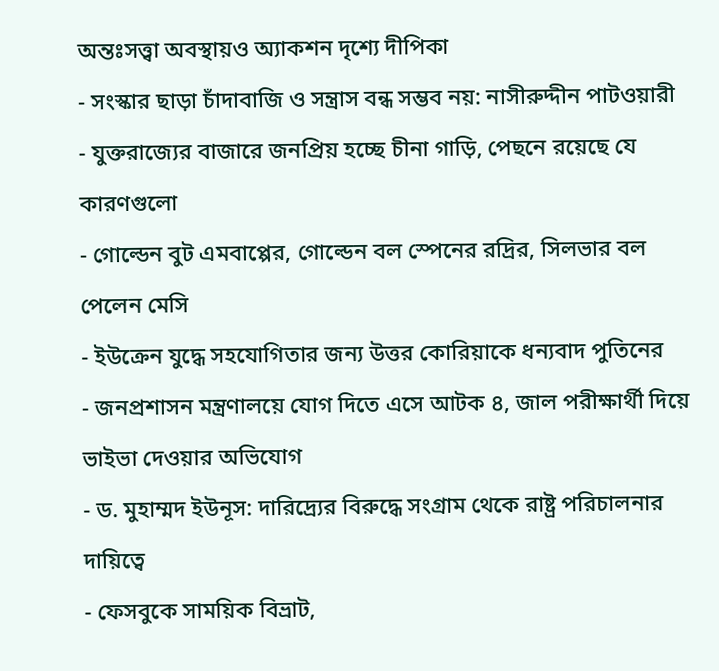অন্তঃসত্ত্বা অবস্থায়ও অ্যাকশন দৃশ্যে দীপিকা
- সংস্কার ছাড়া চাঁদাবাজি ও সন্ত্রাস বন্ধ সম্ভব নয়: নাসীরুদ্দীন পাটওয়ারী
- যুক্তরাজ্যের বাজারে জনপ্রিয় হচ্ছে চীনা গাড়ি, পেছনে রয়েছে যে কারণগুলো
- গোল্ডেন বুট এমবাপ্পের, গোল্ডেন বল স্পেনের রদ্রির, সিলভার বল পেলেন মেসি
- ইউক্রেন যুদ্ধে সহযোগিতার জন্য উত্তর কোরিয়াকে ধন্যবাদ পুতিনের
- জনপ্রশাসন মন্ত্রণালয়ে যোগ দিতে এসে আটক ৪, জাল পরীক্ষার্থী দিয়ে ভাইভা দেওয়ার অভিযোগ
- ড. মুহাম্মদ ইউনূস: দারিদ্র্যের বিরুদ্ধে সংগ্রাম থেকে রাষ্ট্র পরিচালনার দায়িত্বে
- ফেসবুকে সাময়িক বিভ্রাট,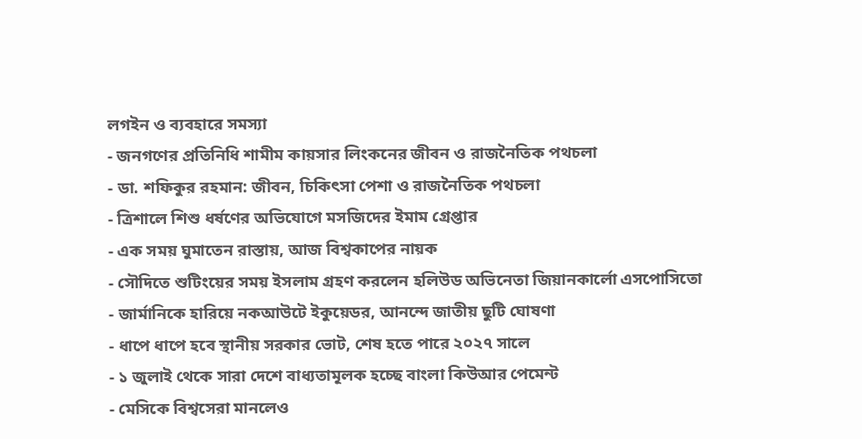লগইন ও ব্যবহারে সমস্যা
- জনগণের প্রতিনিধি শামীম কায়সার লিংকনের জীবন ও রাজনৈতিক পথচলা
- ডা. শফিকুর রহমান: জীবন, চিকিৎসা পেশা ও রাজনৈতিক পথচলা
- ত্রিশালে শিশু ধর্ষণের অভিযোগে মসজিদের ইমাম গ্রেপ্তার
- এক সময় ঘুমাতেন রাস্তায়, আজ বিশ্বকাপের নায়ক
- সৌদিতে শুটিংয়ের সময় ইসলাম গ্রহণ করলেন হলিউড অভিনেতা জিয়ানকার্লো এসপোসিতো
- জার্মানিকে হারিয়ে নকআউটে ইকুয়েডর, আনন্দে জাতীয় ছুটি ঘোষণা
- ধাপে ধাপে হবে স্থানীয় সরকার ভোট, শেষ হতে পারে ২০২৭ সালে
- ১ জুলাই থেকে সারা দেশে বাধ্যতামূলক হচ্ছে বাংলা কিউআর পেমেন্ট
- মেসিকে বিশ্বসেরা মানলেও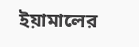ইয়ামালের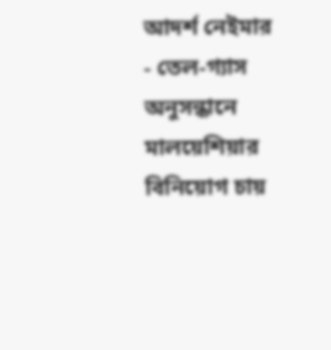আদর্শ নেইমার
- তেল-গ্যাস অনুসন্ধানে মালয়েশিয়ার বিনিয়োগ চায়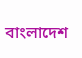বাংলাদেশ